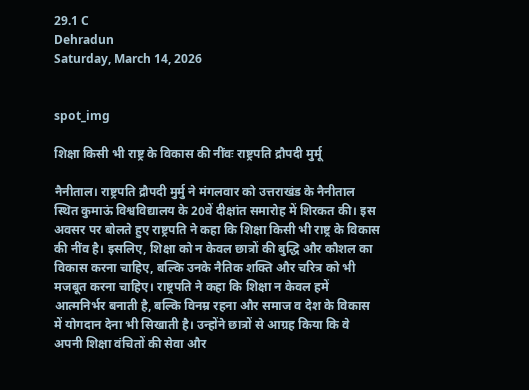29.1 C
Dehradun
Saturday, March 14, 2026


spot_img

शिक्षा किसी भी राष्ट्र के विकास की नींवः राष्ट्रपति द्रौपदी मुर्मू

नैनीताल। राष्ट्रपति द्रौपदी मुर्मु ने मंगलवार को उत्तराखंड के नैनीताल स्थित कुमाऊं विश्वविद्यालय के 20वें दीक्षांत समारोह में शिरकत की। इस अवसर पर बोलते हुए राष्ट्रपति ने कहा कि शिक्षा किसी भी राष्ट्र के विकास की नींव है। इसलिए, शिक्षा को न केवल छात्रों की बुद्धि और कौशल का विकास करना चाहिए, बल्कि उनके नैतिक शक्ति और चरित्र को भी मजबूत करना चाहिए। राष्ट्रपति ने कहा कि शिक्षा न केवल हमें आत्मनिर्भर बनाती है, बल्कि विनम्र रहना और समाज व देश के विकास में योगदान देना भी सिखाती है। उन्होंने छात्रों से आग्रह किया कि वे अपनी शिक्षा वंचितों की सेवा और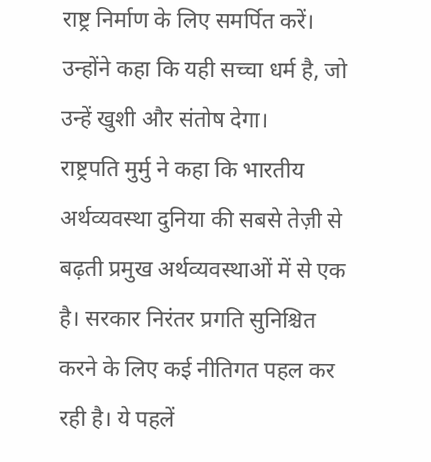राष्ट्र निर्माण के लिए समर्पित करें। उन्होंने कहा कि यही सच्चा धर्म है, जो उन्हें खुशी और संतोष देगा।
राष्ट्रपति मुर्मु ने कहा कि भारतीय अर्थव्यवस्था दुनिया की सबसे तेज़ी से बढ़ती प्रमुख अर्थव्यवस्थाओं में से एक है। सरकार निरंतर प्रगति सुनिश्चित करने के लिए कई नीतिगत पहल कर रही है। ये पहलें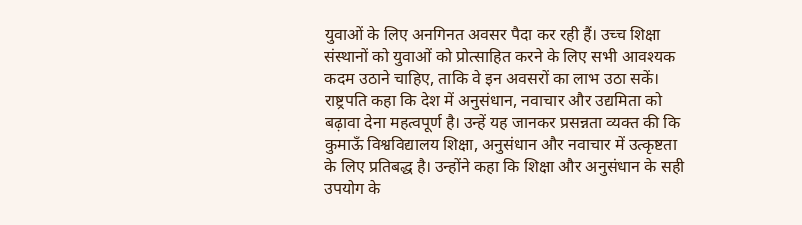युवाओं के लिए अनगिनत अवसर पैदा कर रही हैं। उच्च शिक्षा संस्थानों को युवाओं को प्रोत्साहित करने के लिए सभी आवश्यक कदम उठाने चाहिए, ताकि वे इन अवसरों का लाभ उठा सकें।
राष्ट्रपति कहा कि देश में अनुसंधान, नवाचार और उद्यमिता को बढ़ावा देना महत्वपूर्ण है। उन्हें यह जानकर प्रसन्नता व्यक्त की कि कुमाऊँ विश्वविद्यालय शिक्षा, अनुसंधान और नवाचार में उत्कृष्टता के लिए प्रतिबद्ध है। उन्होंने कहा कि शिक्षा और अनुसंधान के सही उपयोग के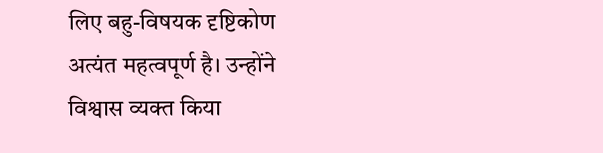लिए बहु-विषयक दृष्टिकोण अत्यंत महत्वपूर्ण है। उन्होंने विश्वास व्यक्त किया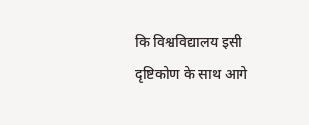कि विश्वविद्यालय इसी दृष्टिकोण के साथ आगे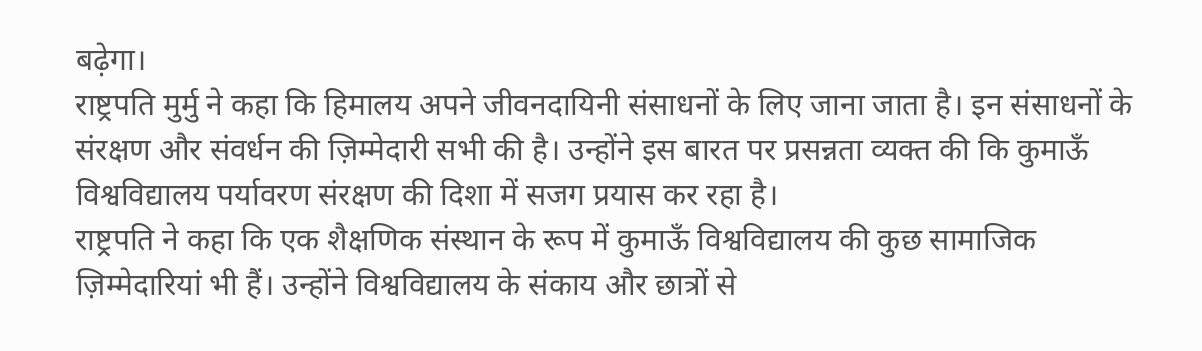बढ़ेगा।
राष्ट्रपति मुर्मु ने कहा कि हिमालय अपने जीवनदायिनी संसाधनों के लिए जाना जाता है। इन संसाधनों के संरक्षण और संवर्धन की ज़िम्मेदारी सभी की है। उन्होंने इस बारत पर प्रसन्नता व्यक्त की कि कुमाऊँ विश्वविद्यालय पर्यावरण संरक्षण की दिशा में सजग प्रयास कर रहा है।
राष्ट्रपति ने कहा कि एक शैक्षणिक संस्थान के रूप में कुमाऊँ विश्वविद्यालय की कुछ सामाजिक ज़िम्मेदारियां भी हैं। उन्होंने विश्वविद्यालय के संकाय और छात्रों से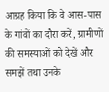आग्रह किया कि वे आस-पास के गांवों का दौरा करें, ग्रामीणों की समस्याओं को देखें और समझें तथा उनके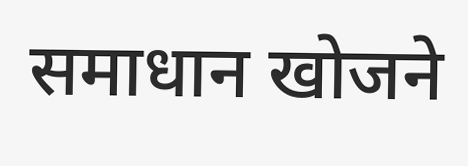समाधान खोजने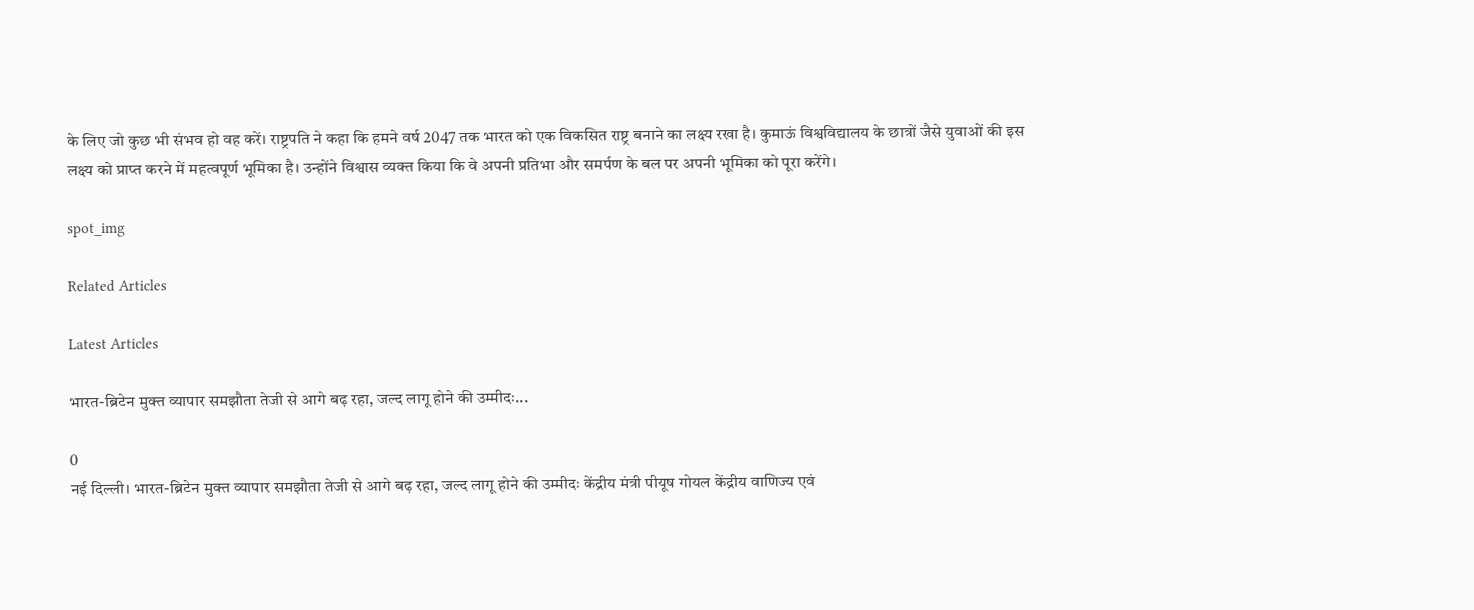के लिए जो कुछ भी संभव हो वह करें। राष्ट्रपति ने कहा कि हमने वर्ष 2047 तक भारत को एक विकसित राष्ट्र बनाने का लक्ष्य रखा है। कुमाऊं विश्वविद्यालय के छात्रों जैसे युवाओं की इस लक्ष्य को प्राप्त करने में महत्वपूर्ण भूमिका है। उन्होंने विश्वास व्यक्त किया कि वे अपनी प्रतिभा और समर्पण के बल पर अपनी भूमिका को पूरा करेंगे।

spot_img

Related Articles

Latest Articles

भारत-ब्रिटेन मुक्त व्यापार समझौता तेजी से आगे बढ़ रहा, जल्द लागू होने की उम्मीदः...

0
नई दिल्ली। भारत-ब्रिटेन मुक्त व्यापार समझौता तेजी से आगे बढ़ रहा, जल्द लागू होने की उम्मीदः केंद्रीय मंत्री पीयूष गोयल केंद्रीय वाणिज्य एवं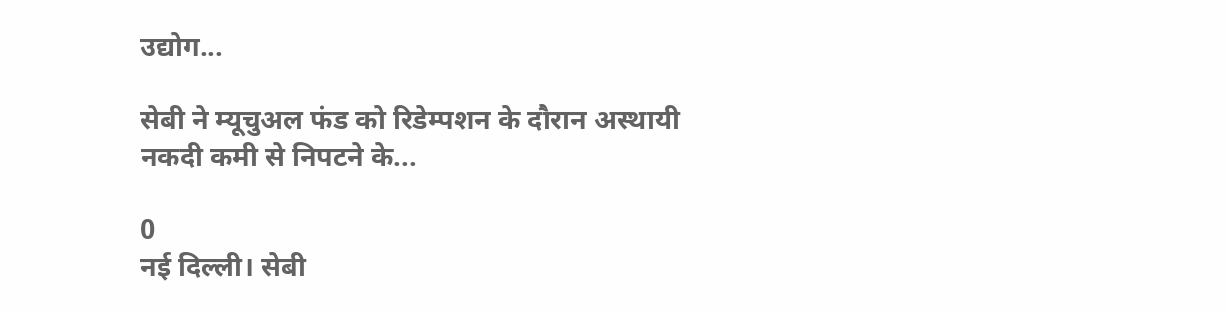उद्योग...

सेबी ने म्यूचुअल फंड को रिडेम्पशन के दौरान अस्थायी नकदी कमी से निपटने के...

0
नई दिल्ली। सेबी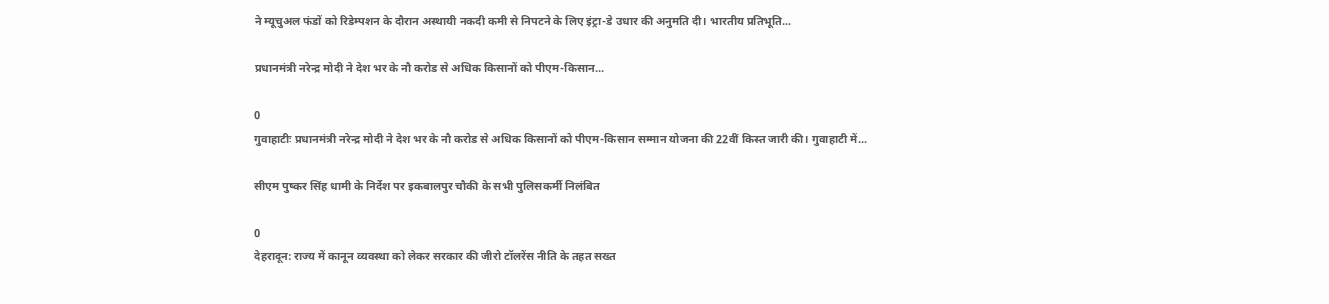ने म्यूचुअल फंडों को रिडेम्पशन के दौरान अस्थायी नकदी कमी से निपटने के लिए इंट्रा-डे उधार की अनुमति दी। भारतीय प्रतिभूति...

प्रधानमंत्री नरेन्‍द्र मोदी ने देश भर के नौ करोड से अधिक किसानों को पीएम-किसान...

0
गुवाहाटीः प्रधानमंत्री नरेन्‍द्र मोदी ने देश भर के नौ करोड से अधिक किसानों को पीएम-किसान सम्‍मान योजना की 22वीं किस्त जारी की। गुवाहाटी में...

सीएम पुष्कर सिंह धामी के निर्देश पर इकबालपुर चौकी के सभी पुलिसकर्मी निलंबित

0
देहरादून: राज्य में कानून व्यवस्था को लेकर सरकार की जीरो टॉलरेंस नीति के तहत सख्त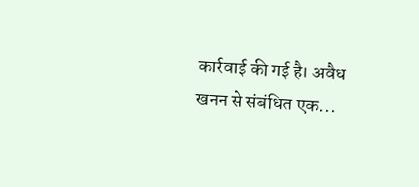कार्रवाई की गई है। अवैध खनन से संबंधित एक...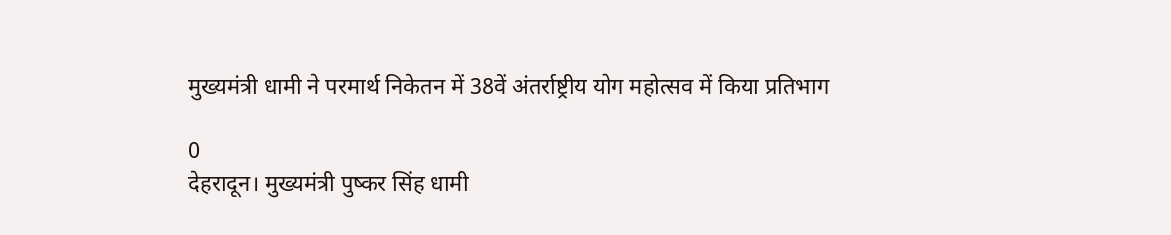मुख्यमंत्री धामी ने परमार्थ निकेतन में 38वें अंतर्राष्ट्रीय योग महोत्सव में किया प्रतिभाग

0
देहरादून। मुख्यमंत्री पुष्कर सिंह धामी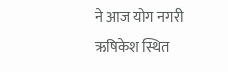ने आज योग नगरी ऋषिकेश स्थित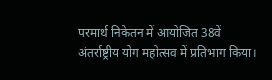परमार्थ निकेतन में आयोजित 38वें अंतर्राष्ट्रीय योग महोत्सव में प्रतिभाग किया।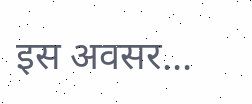इस अवसर...